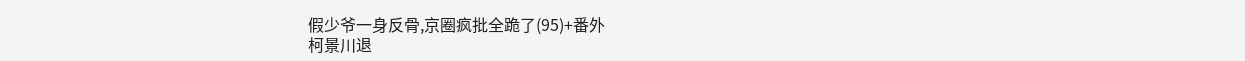假少爷一身反骨,京圈疯批全跪了(95)+番外
柯景川退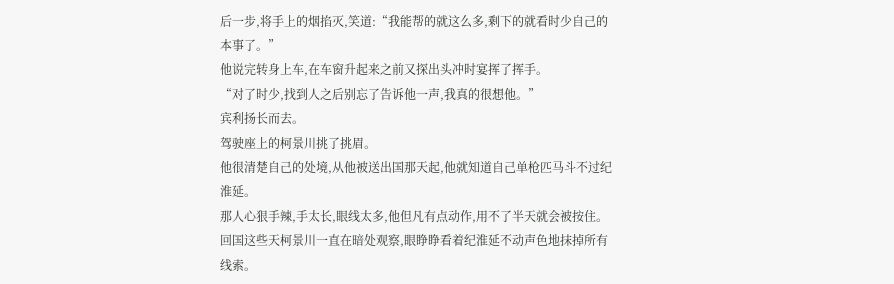后一步,将手上的烟掐灭,笑道:“我能帮的就这么多,剩下的就看时少自己的本事了。”
他说完转身上车,在车窗升起来之前又探出头冲时宴挥了挥手。
“对了时少,找到人之后别忘了告诉他一声,我真的很想他。”
宾利扬长而去。
驾驶座上的柯景川挑了挑眉。
他很清楚自己的处境,从他被送出国那天起,他就知道自己单枪匹马斗不过纪淮延。
那人心狠手辣,手太长,眼线太多,他但凡有点动作,用不了半天就会被按住。
回国这些天柯景川一直在暗处观察,眼睁睁看着纪淮延不动声色地抹掉所有线索。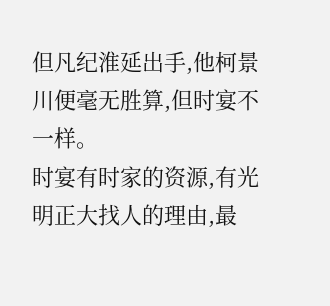但凡纪淮延出手,他柯景川便毫无胜算,但时宴不一样。
时宴有时家的资源,有光明正大找人的理由,最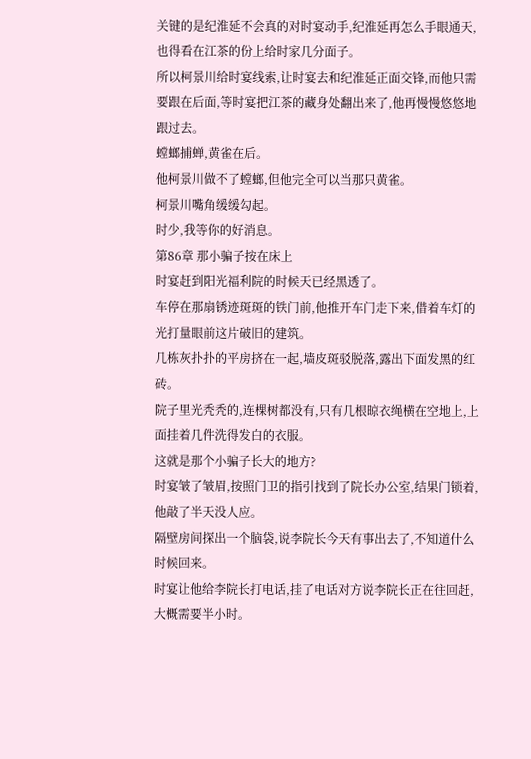关键的是纪淮延不会真的对时宴动手,纪淮延再怎么手眼通天,也得看在江茶的份上给时家几分面子。
所以柯景川给时宴线索,让时宴去和纪淮延正面交锋,而他只需要跟在后面,等时宴把江茶的藏身处翻出来了,他再慢慢悠悠地跟过去。
螳螂捕蝉,黄雀在后。
他柯景川做不了螳螂,但他完全可以当那只黄雀。
柯景川嘴角缓缓勾起。
时少,我等你的好消息。
第86章 那小骗子按在床上
时宴赶到阳光福利院的时候天已经黑透了。
车停在那扇锈迹斑斑的铁门前,他推开车门走下来,借着车灯的光打量眼前这片破旧的建筑。
几栋灰扑扑的平房挤在一起,墙皮斑驳脱落,露出下面发黑的红砖。
院子里光秃秃的,连棵树都没有,只有几根晾衣绳横在空地上,上面挂着几件洗得发白的衣服。
这就是那个小骗子长大的地方?
时宴皱了皱眉,按照门卫的指引找到了院长办公室,结果门锁着,他敲了半天没人应。
隔壁房间探出一个脑袋,说李院长今天有事出去了,不知道什么时候回来。
时宴让他给李院长打电话,挂了电话对方说李院长正在往回赶,大概需要半小时。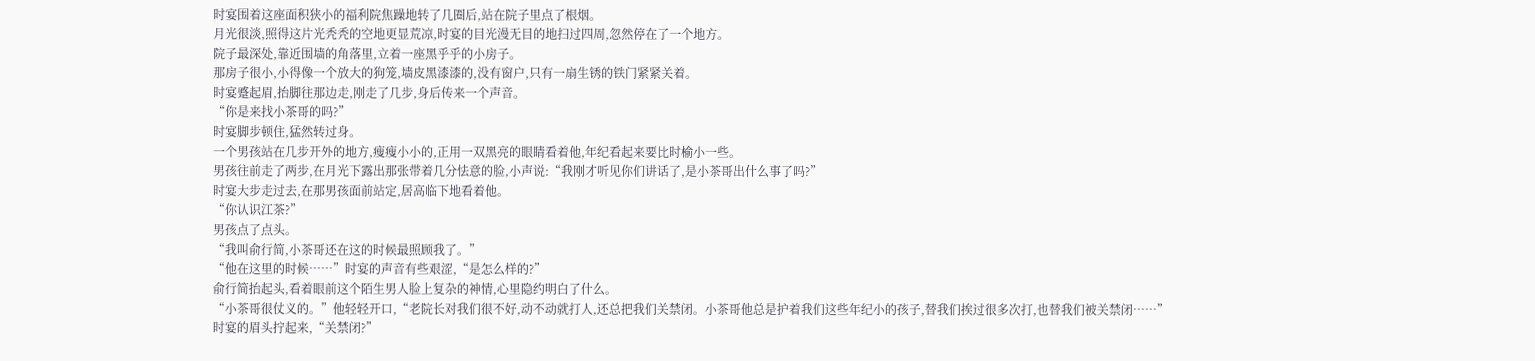时宴围着这座面积狭小的福利院焦躁地转了几圈后,站在院子里点了根烟。
月光很淡,照得这片光秃秃的空地更显荒凉,时宴的目光漫无目的地扫过四周,忽然停在了一个地方。
院子最深处,靠近围墙的角落里,立着一座黑乎乎的小房子。
那房子很小,小得像一个放大的狗笼,墙皮黑漆漆的,没有窗户,只有一扇生锈的铁门紧紧关着。
时宴蹙起眉,抬脚往那边走,刚走了几步,身后传来一个声音。
“你是来找小茶哥的吗?”
时宴脚步顿住,猛然转过身。
一个男孩站在几步开外的地方,瘦瘦小小的,正用一双黑亮的眼睛看着他,年纪看起来要比时榆小一些。
男孩往前走了两步,在月光下露出那张带着几分怯意的脸,小声说:“我刚才听见你们讲话了,是小茶哥出什么事了吗?”
时宴大步走过去,在那男孩面前站定,居高临下地看着他。
“你认识江茶?”
男孩点了点头。
“我叫俞行简,小茶哥还在这的时候最照顾我了。”
“他在这里的时候……”时宴的声音有些艰涩,“是怎么样的?”
俞行简抬起头,看着眼前这个陌生男人脸上复杂的神情,心里隐约明白了什么。
“小茶哥很仗义的。”他轻轻开口,“老院长对我们很不好,动不动就打人,还总把我们关禁闭。小茶哥他总是护着我们这些年纪小的孩子,替我们挨过很多次打,也替我们被关禁闭……”
时宴的眉头拧起来,“关禁闭?”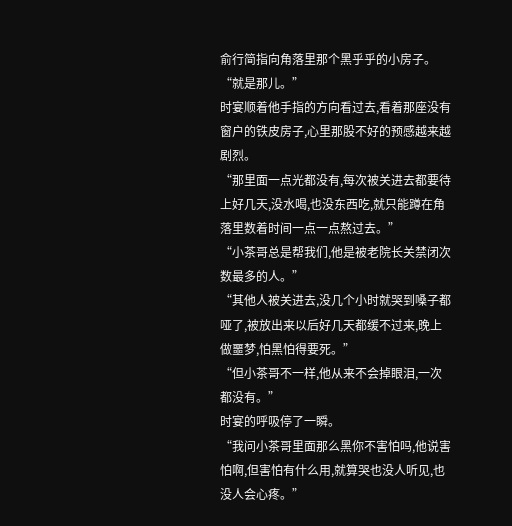俞行简指向角落里那个黑乎乎的小房子。
“就是那儿。”
时宴顺着他手指的方向看过去,看着那座没有窗户的铁皮房子,心里那股不好的预感越来越剧烈。
“那里面一点光都没有,每次被关进去都要待上好几天,没水喝,也没东西吃,就只能蹲在角落里数着时间一点一点熬过去。”
“小茶哥总是帮我们,他是被老院长关禁闭次数最多的人。”
“其他人被关进去,没几个小时就哭到嗓子都哑了,被放出来以后好几天都缓不过来,晚上做噩梦,怕黑怕得要死。”
“但小茶哥不一样,他从来不会掉眼泪,一次都没有。”
时宴的呼吸停了一瞬。
“我问小茶哥里面那么黑你不害怕吗,他说害怕啊,但害怕有什么用,就算哭也没人听见,也没人会心疼。”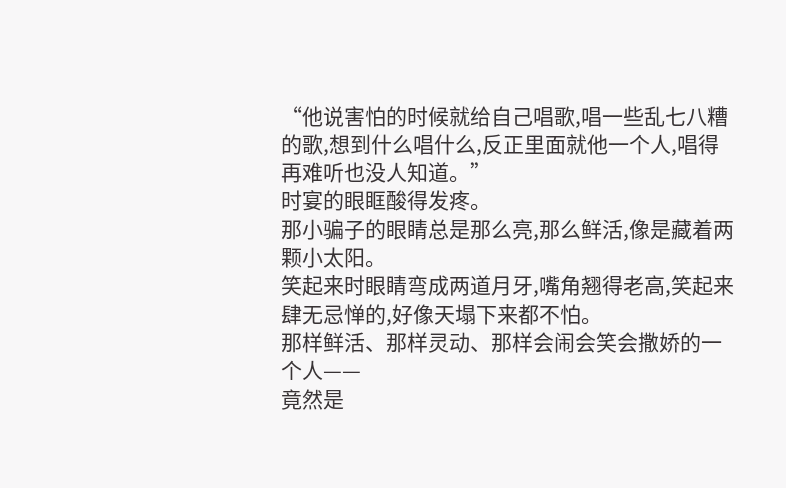“他说害怕的时候就给自己唱歌,唱一些乱七八糟的歌,想到什么唱什么,反正里面就他一个人,唱得再难听也没人知道。”
时宴的眼眶酸得发疼。
那小骗子的眼睛总是那么亮,那么鲜活,像是藏着两颗小太阳。
笑起来时眼睛弯成两道月牙,嘴角翘得老高,笑起来肆无忌惮的,好像天塌下来都不怕。
那样鲜活、那样灵动、那样会闹会笑会撒娇的一个人——
竟然是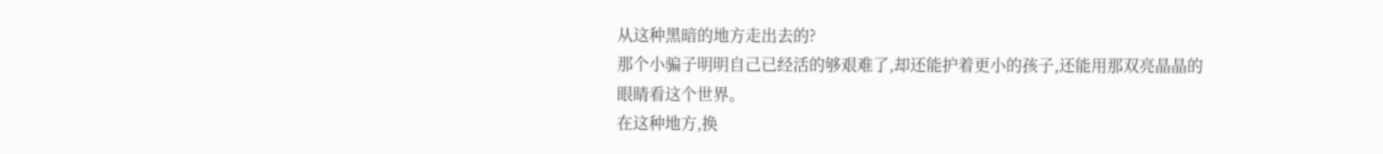从这种黑暗的地方走出去的?
那个小骗子明明自己已经活的够艰难了,却还能护着更小的孩子,还能用那双亮晶晶的眼睛看这个世界。
在这种地方,换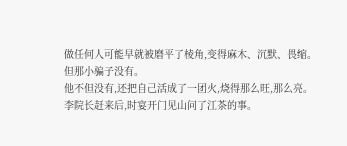做任何人可能早就被磨平了棱角,变得麻木、沉默、畏缩。
但那小骗子没有。
他不但没有,还把自己活成了一团火,烧得那么旺,那么亮。
李院长赶来后,时宴开门见山问了江茶的事。